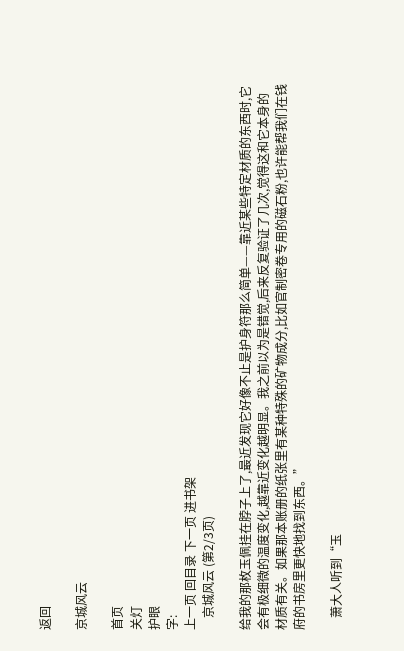返回

京城风云

首页
关灯
护眼
字:
上一页 回目录 下一页 进书架
    京城风云 (第2/3页)

给我的那枚玉佩挂在脖子上了,最近发现它好像不止是护身符那么简单——靠近某些特定材质的东西时,它会有极细微的温度变化,越靠近变化越明显。我之前以为是错觉,后来反复验证了几次,觉得这和它本身的材质有关。如果那本账册的纸张里有某种特殊的矿物成分,比如官制密卷专用的磁石粉,也许能帮我们在钱府的书房里更快地找到东西。”

    萧大人听到“玉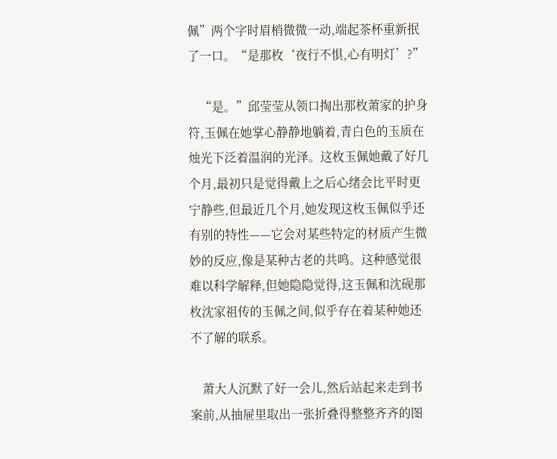佩”两个字时眉梢微微一动,端起茶杯重新抿了一口。“是那枚‘夜行不惧,心有明灯’?”

    “是。”邱莹莹从领口掏出那枚萧家的护身符,玉佩在她掌心静静地躺着,青白色的玉质在烛光下泛着温润的光泽。这枚玉佩她戴了好几个月,最初只是觉得戴上之后心绪会比平时更宁静些,但最近几个月,她发现这枚玉佩似乎还有别的特性——它会对某些特定的材质产生微妙的反应,像是某种古老的共鸣。这种感觉很难以科学解释,但她隐隐觉得,这玉佩和沈砚那枚沈家祖传的玉佩之间,似乎存在着某种她还不了解的联系。

    萧大人沉默了好一会儿,然后站起来走到书案前,从抽屉里取出一张折叠得整整齐齐的图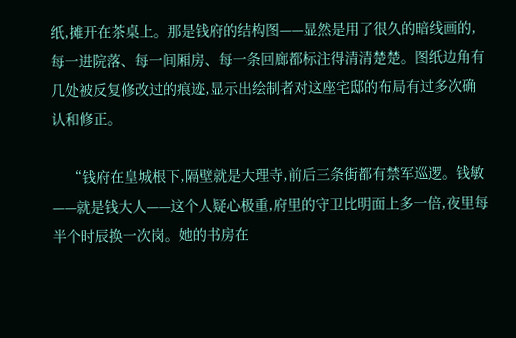纸,摊开在茶桌上。那是钱府的结构图——显然是用了很久的暗线画的,每一进院落、每一间厢房、每一条回廊都标注得清清楚楚。图纸边角有几处被反复修改过的痕迹,显示出绘制者对这座宅邸的布局有过多次确认和修正。

    “钱府在皇城根下,隔壁就是大理寺,前后三条街都有禁军巡逻。钱敏——就是钱大人——这个人疑心极重,府里的守卫比明面上多一倍,夜里每半个时辰换一次岗。她的书房在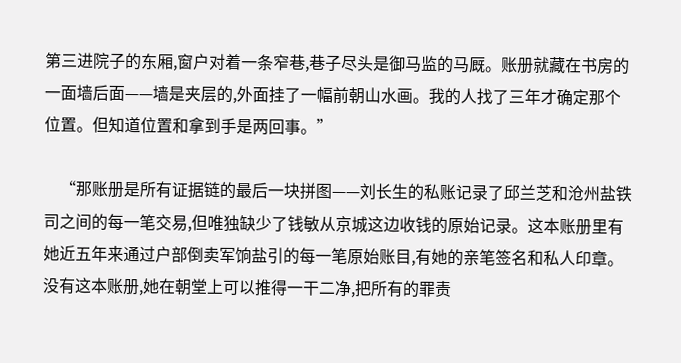第三进院子的东厢,窗户对着一条窄巷,巷子尽头是御马监的马厩。账册就藏在书房的一面墙后面——墙是夹层的,外面挂了一幅前朝山水画。我的人找了三年才确定那个位置。但知道位置和拿到手是两回事。”

    “那账册是所有证据链的最后一块拼图——刘长生的私账记录了邱兰芝和沧州盐铁司之间的每一笔交易,但唯独缺少了钱敏从京城这边收钱的原始记录。这本账册里有她近五年来通过户部倒卖军饷盐引的每一笔原始账目,有她的亲笔签名和私人印章。没有这本账册,她在朝堂上可以推得一干二净,把所有的罪责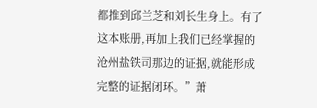都推到邱兰芝和刘长生身上。有了这本账册,再加上我们已经掌握的沧州盐铁司那边的证据,就能形成完整的证据闭环。”萧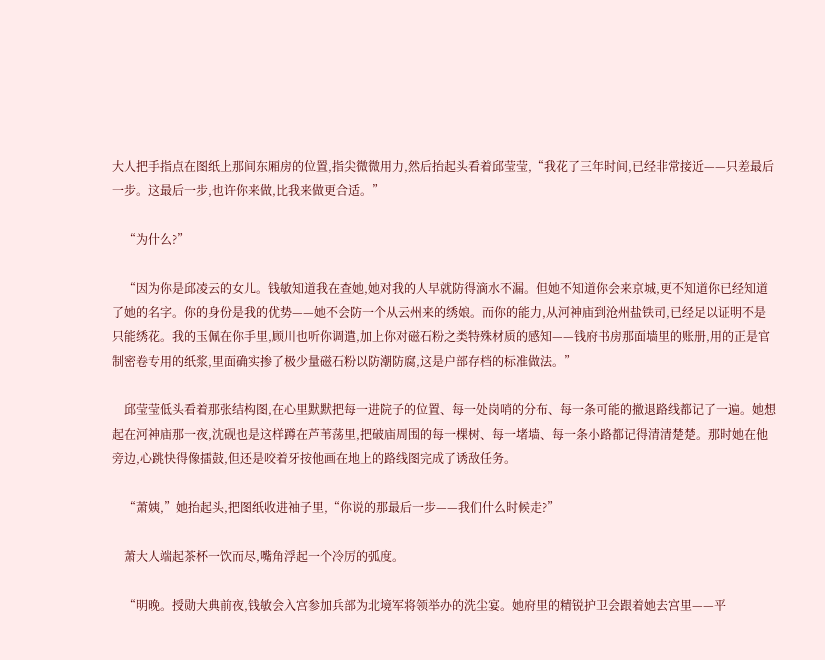大人把手指点在图纸上那间东厢房的位置,指尖微微用力,然后抬起头看着邱莹莹,“我花了三年时间,已经非常接近——只差最后一步。这最后一步,也许你来做,比我来做更合适。”

    “为什么?”

    “因为你是邱凌云的女儿。钱敏知道我在查她,她对我的人早就防得滴水不漏。但她不知道你会来京城,更不知道你已经知道了她的名字。你的身份是我的优势——她不会防一个从云州来的绣娘。而你的能力,从河神庙到沧州盐铁司,已经足以证明不是只能绣花。我的玉佩在你手里,顾川也听你调遣,加上你对磁石粉之类特殊材质的感知——钱府书房那面墙里的账册,用的正是官制密卷专用的纸浆,里面确实掺了极少量磁石粉以防潮防腐,这是户部存档的标准做法。”

    邱莹莹低头看着那张结构图,在心里默默把每一进院子的位置、每一处岗哨的分布、每一条可能的撤退路线都记了一遍。她想起在河神庙那一夜,沈砚也是这样蹲在芦苇荡里,把破庙周围的每一棵树、每一堵墙、每一条小路都记得清清楚楚。那时她在他旁边,心跳快得像擂鼓,但还是咬着牙按他画在地上的路线图完成了诱敌任务。

    “萧姨,”她抬起头,把图纸收进袖子里,“你说的那最后一步——我们什么时候走?”

    萧大人端起茶杯一饮而尽,嘴角浮起一个冷厉的弧度。

    “明晚。授勋大典前夜,钱敏会入宫参加兵部为北境军将领举办的洗尘宴。她府里的精锐护卫会跟着她去宫里——平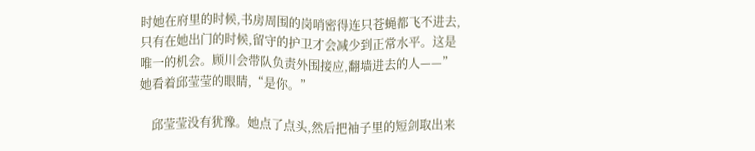时她在府里的时候,书房周围的岗哨密得连只苍蝇都飞不进去,只有在她出门的时候,留守的护卫才会减少到正常水平。这是唯一的机会。顾川会带队负责外围接应,翻墙进去的人——”她看着邱莹莹的眼睛,“是你。”

    邱莹莹没有犹豫。她点了点头,然后把袖子里的短剑取出来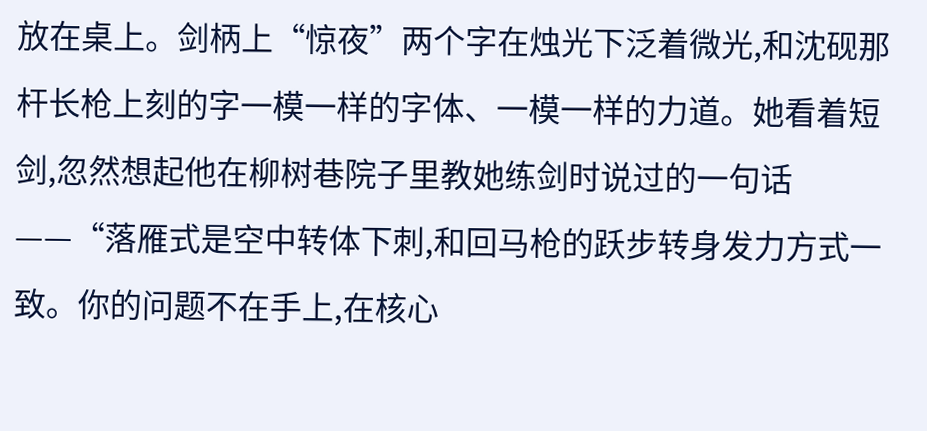放在桌上。剑柄上“惊夜”两个字在烛光下泛着微光,和沈砚那杆长枪上刻的字一模一样的字体、一模一样的力道。她看着短剑,忽然想起他在柳树巷院子里教她练剑时说过的一句话——“落雁式是空中转体下刺,和回马枪的跃步转身发力方式一致。你的问题不在手上,在核心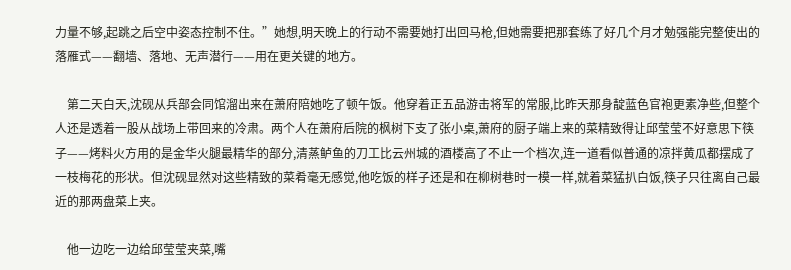力量不够,起跳之后空中姿态控制不住。”她想,明天晚上的行动不需要她打出回马枪,但她需要把那套练了好几个月才勉强能完整使出的落雁式——翻墙、落地、无声潜行——用在更关键的地方。

    第二天白天,沈砚从兵部会同馆溜出来在萧府陪她吃了顿午饭。他穿着正五品游击将军的常服,比昨天那身靛蓝色官袍更素净些,但整个人还是透着一股从战场上带回来的冷肃。两个人在萧府后院的枫树下支了张小桌,萧府的厨子端上来的菜精致得让邱莹莹不好意思下筷子——烤料火方用的是金华火腿最精华的部分,清蒸鲈鱼的刀工比云州城的酒楼高了不止一个档次,连一道看似普通的凉拌黄瓜都摆成了一枝梅花的形状。但沈砚显然对这些精致的菜肴毫无感觉,他吃饭的样子还是和在柳树巷时一模一样,就着菜猛扒白饭,筷子只往离自己最近的那两盘菜上夹。

    他一边吃一边给邱莹莹夹菜,嘴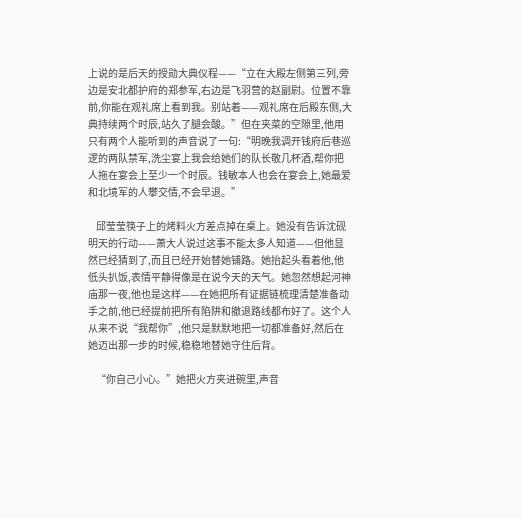上说的是后天的授勋大典仪程——“立在大殿左侧第三列,旁边是安北都护府的郑参军,右边是飞羽营的赵副尉。位置不靠前,你能在观礼席上看到我。别站着——观礼席在后殿东侧,大典持续两个时辰,站久了腿会酸。”但在夹菜的空隙里,他用只有两个人能听到的声音说了一句:“明晚我调开钱府后巷巡逻的两队禁军,洗尘宴上我会给她们的队长敬几杯酒,帮你把人拖在宴会上至少一个时辰。钱敏本人也会在宴会上,她最爱和北境军的人攀交情,不会早退。”

    邱莹莹筷子上的烤料火方差点掉在桌上。她没有告诉沈砚明天的行动——萧大人说过这事不能太多人知道——但他显然已经猜到了,而且已经开始替她铺路。她抬起头看着他,他低头扒饭,表情平静得像是在说今天的天气。她忽然想起河神庙那一夜,他也是这样——在她把所有证据链梳理清楚准备动手之前,他已经提前把所有陷阱和撤退路线都布好了。这个人从来不说“我帮你”,他只是默默地把一切都准备好,然后在她迈出那一步的时候,稳稳地替她守住后背。

    “你自己小心。”她把火方夹进碗里,声音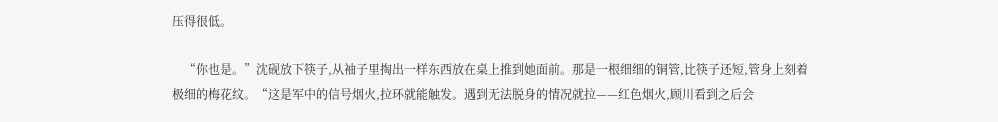压得很低。

    “你也是。”沈砚放下筷子,从袖子里掏出一样东西放在桌上推到她面前。那是一根细细的铜管,比筷子还短,管身上刻着极细的梅花纹。“这是军中的信号烟火,拉环就能触发。遇到无法脱身的情况就拉——红色烟火,顾川看到之后会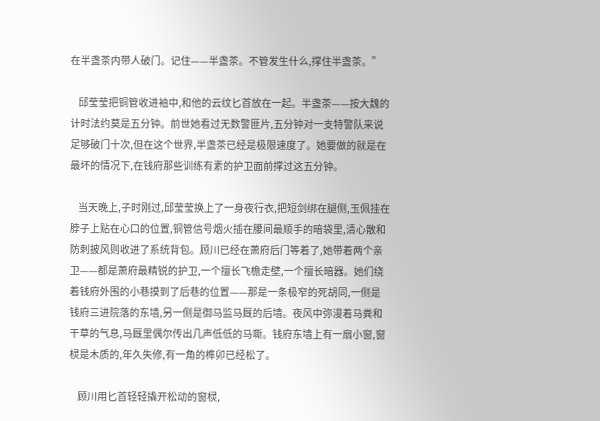在半盏茶内带人破门。记住——半盏茶。不管发生什么,撑住半盏茶。”

    邱莹莹把铜管收进袖中,和他的云纹匕首放在一起。半盏茶——按大魏的计时法约莫是五分钟。前世她看过无数警匪片,五分钟对一支特警队来说足够破门十次,但在这个世界,半盏茶已经是极限速度了。她要做的就是在最坏的情况下,在钱府那些训练有素的护卫面前撑过这五分钟。

    当天晚上,子时刚过,邱莹莹换上了一身夜行衣,把短剑绑在腿侧,玉佩挂在脖子上贴在心口的位置,铜管信号烟火插在腰间最顺手的暗袋里,清心散和防刺披风则收进了系统背包。顾川已经在萧府后门等着了,她带着两个亲卫——都是萧府最精锐的护卫,一个擅长飞檐走壁,一个擅长暗器。她们绕着钱府外围的小巷摸到了后巷的位置——那是一条极窄的死胡同,一侧是钱府三进院落的东墙,另一侧是御马监马厩的后墙。夜风中弥漫着马粪和干草的气息,马厩里偶尔传出几声低低的马嘶。钱府东墙上有一扇小窗,窗棂是木质的,年久失修,有一角的榫卯已经松了。

    顾川用匕首轻轻撬开松动的窗棂,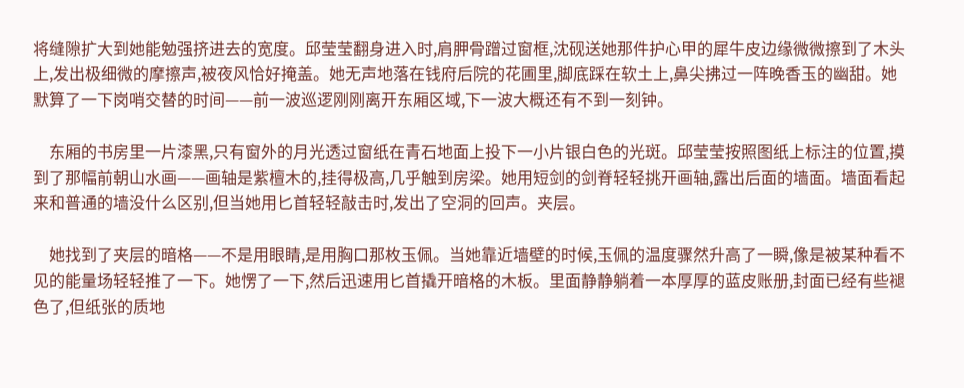将缝隙扩大到她能勉强挤进去的宽度。邱莹莹翻身进入时,肩胛骨蹭过窗框,沈砚送她那件护心甲的犀牛皮边缘微微擦到了木头上,发出极细微的摩擦声,被夜风恰好掩盖。她无声地落在钱府后院的花圃里,脚底踩在软土上,鼻尖拂过一阵晚香玉的幽甜。她默算了一下岗哨交替的时间——前一波巡逻刚刚离开东厢区域,下一波大概还有不到一刻钟。

    东厢的书房里一片漆黑,只有窗外的月光透过窗纸在青石地面上投下一小片银白色的光斑。邱莹莹按照图纸上标注的位置,摸到了那幅前朝山水画——画轴是紫檀木的,挂得极高,几乎触到房梁。她用短剑的剑脊轻轻挑开画轴,露出后面的墙面。墙面看起来和普通的墙没什么区别,但当她用匕首轻轻敲击时,发出了空洞的回声。夹层。

    她找到了夹层的暗格——不是用眼睛,是用胸口那枚玉佩。当她靠近墙壁的时候,玉佩的温度骤然升高了一瞬,像是被某种看不见的能量场轻轻推了一下。她愣了一下,然后迅速用匕首撬开暗格的木板。里面静静躺着一本厚厚的蓝皮账册,封面已经有些褪色了,但纸张的质地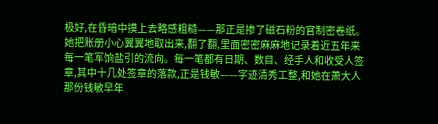极好,在昏暗中摸上去略感粗糙——那正是掺了磁石粉的官制密卷纸。她把账册小心翼翼地取出来,翻了翻,里面密密麻麻地记录着近五年来每一笔军饷盐引的流向。每一笔都有日期、数目、经手人和收受人签章,其中十几处签章的落款,正是钱敏——字迹清秀工整,和她在萧大人那份钱敏早年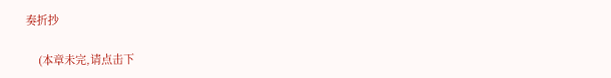奏折抄

    (本章未完,请点击下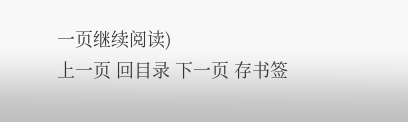一页继续阅读)
上一页 回目录 下一页 存书签